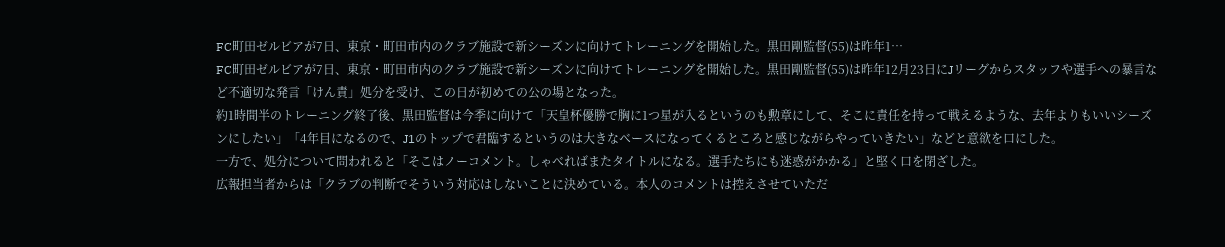FC町田ゼルビアが7日、東京・町田市内のクラブ施設で新シーズンに向けてトレーニングを開始した。黒田剛監督(55)は昨年1…
FC町田ゼルビアが7日、東京・町田市内のクラブ施設で新シーズンに向けてトレーニングを開始した。黒田剛監督(55)は昨年12月23日にJリーグからスタッフや選手への暴言など不適切な発言「けん責」処分を受け、この日が初めての公の場となった。
約1時間半のトレーニング終了後、黒田監督は今季に向けて「天皇杯優勝で胸に1つ星が入るというのも勲章にして、そこに責任を持って戦えるような、去年よりもいいシーズンにしたい」「4年目になるので、J1のトップで君臨するというのは大きなベースになってくるところと感じながらやっていきたい」などと意欲を口にした。
一方で、処分について問われると「そこはノーコメント。しゃべればまたタイトルになる。選手たちにも迷惑がかかる」と堅く口を閉ざした。
広報担当者からは「クラブの判断でそういう対応はしないことに決めている。本人のコメントは控えさせていただ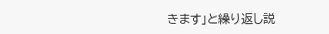きます」と繰り返し説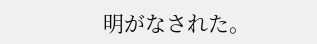明がなされた。